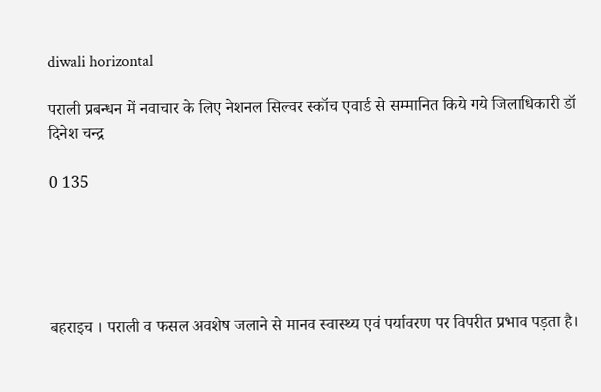diwali horizontal

पराली प्रबन्धन में नवाचार के लिए नेशनल सिल्वर स्कॉच एवार्ड से सम्मानित किये गये जिलाधिकारी डॉ दिनेश चन्द्र

0 135





बहराइच । पराली व फसल अवशेष जलाने से मानव स्वास्थ्य एवं पर्यावरण पर विपरीत प्रभाव पड़ता है।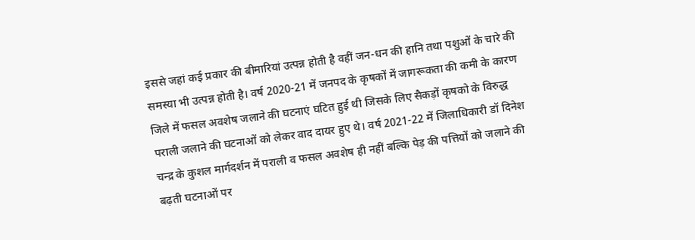इससे जहां कई प्रकार की बीमारियां उत्पन्न होती है वहीं जन-धन की हानि तथा पशुओं के चारे की समस्या भी उत्पन्न होती है। वर्ष 2020-21 में जनपद के कृषकों में जागरूकता की कमी के कारण जिले में फसल अवशेष जलाने की घटनाएं घटित हुई थी जिसके लिए सैकड़ों कृषको के विरुद्ध पराली जलाने की घटनाओं को लेकर वाद दायर हुए थे। वर्ष 2021-22 में जिलाधिकारी डॉ दिनेश चन्द्र के कुशल मार्गदर्शन में पराली व फसल अवशेष ही नहीं बल्कि पेड़ की पत्तियों को जलाने की बढ़ती घटनाओं पर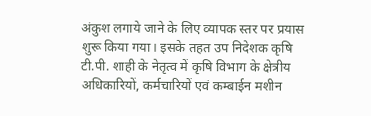अंकुश लगाये जाने के लिए व्यापक स्तर पर प्रयास शुरू किया गया। इसके तहत उप निदेशक कृषि टी.पी. शाही के नेतृत्व में कृषि विभाग के क्षेत्रीय अधिकारियों, कर्मचारियों एवं कम्बाईन मशीन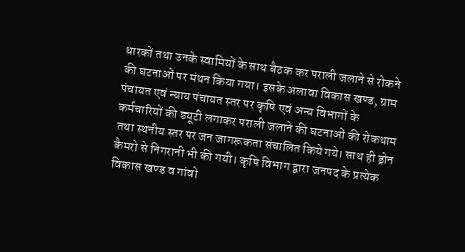धारकों तथा उनके स्वामियों के साथ बैठक कर पराली जलाने से रोकने की घटनाओं पर मंथन किया गया। इसके अलावा विकास खण्ड, ग्राम पंचायत एवं न्याय पंचायत स्तर पर कृषि एवं अन्य विभागों के कर्मचारियों की ड्यूटी लगाकर पराली जलाने की घटनाओं की रोकथाम तथा स्थनीय स्तर पर जन जागरूकता संचालित किये गये। साथ ही ड्रोन कैमरो से निगरानी भी की गयी। कृषि विभाग द्वारा जनपद के प्रत्येक विकास खण्ड व गांवो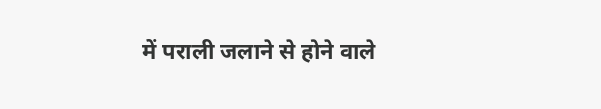में पराली जलाने से होने वाले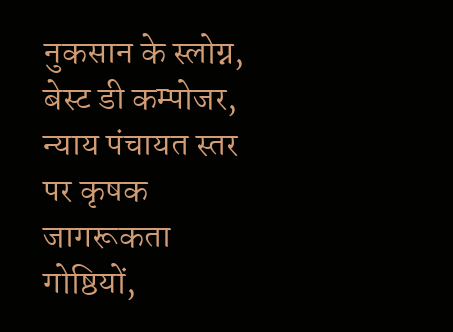नुकसान के स्लोग्न, बेस्ट डी कम्पोजर, न्याय पंचायत स्तर पर कृषक जागरूकता गोष्ठियों,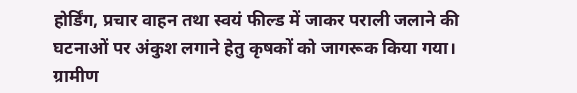होर्डिंग, प्रचार वाहन तथा स्वयं फील्ड में जाकर पराली जलाने की घटनाओं पर अंकुश लगाने हेतु कृषकों को जागरूक किया गया। ग्रामीण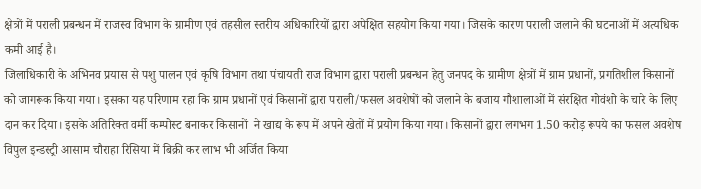क्षेत्रों में पराली प्रबन्धन में राजस्व विभाग के ग्रामीण एवं तहसील स्तरीय अधिकारियों द्वारा अपेक्षित सहयोग किया गया। जिसके कारण पराली जलाने की घटनाओं में अत्यधिक कमी आई है।
जिलाधिकारी के अभिनव प्रयास से पशु पालन एवं कृषि विभाग तथा पंचायती राज विभाग द्वारा पराली प्रबन्धन हेतु जनपद के ग्रामीण क्षेत्रों में ग्राम प्रधानों, प्रगतिशील किसानों को जागरूक किया गया। इसका यह परिणाम रहा कि ग्राम प्रधानों एवं किसानों द्वारा पराली/फसल अवशेषों को जलाने के बजाय गौशालाओं में संरक्षित गोवंशो के चारे के लिए दान कर दिया। इसके अतिरिक्त वर्मी कम्पोस्ट बनाकर किसानों  ने खाद्य के रूप में अपने खेतों में प्रयोग किया गया। किसानों द्वारा लगभग 1.50 करोड़ रूपये का फसल अवशेष विपुल इन्डस्ट्री आसाम चौराहा रिसिया में बिक्री कर लाभ भी अर्जित किया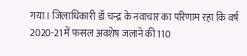गया। जिलाधिकारी डॉ चन्द्र के नवाचार का परिणाम रहा कि वर्ष 2020-21 में फसल अवशेष जलाने की 110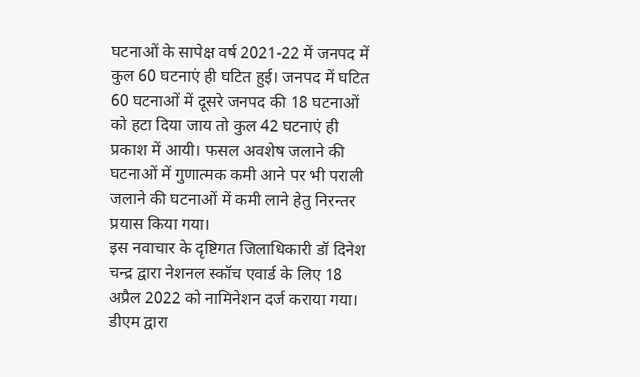घटनाओं के सापेक्ष वर्ष 2021-22 में जनपद में कुल 60 घटनाएं ही घटित हुई। जनपद में घटित 60 घटनाओं में दूसरे जनपद की 18 घटनाओं को हटा दिया जाय तो कुल 42 घटनाएं ही प्रकाश में आयी। फसल अवशेष जलाने की घटनाओं में गुणात्मक कमी आने पर भी पराली जलाने की घटनाओं में कमी लाने हेतु निरन्तर प्रयास किया गया।
इस नवाचार के दृष्टिगत जिलाधिकारी डॉ दिनेश चन्द्र द्वारा नेशनल स्कॉच एवार्ड के लिए 18 अप्रैल 2022 को नामिनेशन दर्ज कराया गया। डीएम द्वारा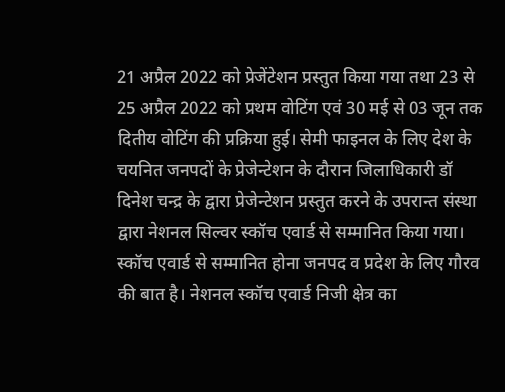21 अप्रैल 2022 को प्रेजेंटेशन प्रस्तुत किया गया तथा 23 से 25 अप्रैल 2022 को प्रथम वोटिंग एवं 30 मई से 03 जून तक दितीय वोटिंग की प्रक्रिया हुई। सेमी फाइनल के लिए देश के चयनित जनपदों के प्रेजेन्टेशन के दौरान जिलाधिकारी डॉ दिनेश चन्द्र के द्वारा प्रेजेन्टेशन प्रस्तुत करने के उपरान्त संस्था द्वारा नेशनल सिल्वर स्कॉच एवार्ड से सम्मानित किया गया। स्कॉच एवार्ड से सम्मानित होना जनपद व प्रदेश के लिए गौरव की बात है। नेशनल स्कॉच एवार्ड निजी क्षेत्र का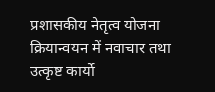प्रशासकीय नेतृत्व योजना क्रियान्वयन में नवाचार तथा उत्कृष्ट कार्यो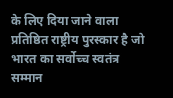के लिए दिया जाने वाला प्रतिष्ठित राष्ट्रीय पुरस्कार है जो भारत का सर्वोच्च स्वतंत्र सम्मान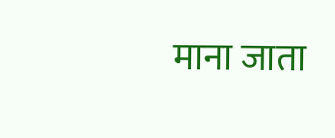माना जाता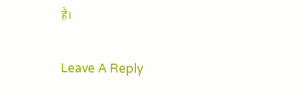है।

Leave A Reply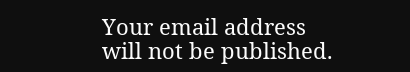Your email address will not be published.